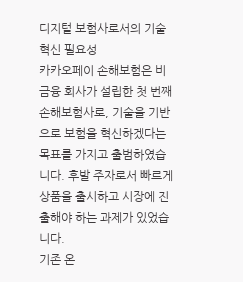디지털 보험사로서의 기술 혁신 필요성
카카오페이 손해보험은 비금융 회사가 설립한 첫 번째 손해보험사로, 기술을 기반으로 보험을 혁신하겠다는 목표를 가지고 출범하였습니다. 후발 주자로서 빠르게 상품을 출시하고 시장에 진출해야 하는 과제가 있었습니다.
기존 온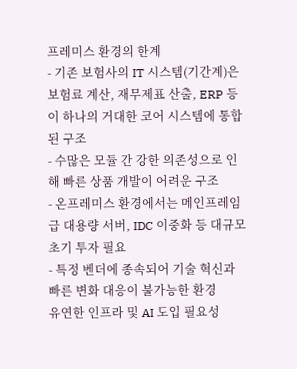프레미스 환경의 한계
- 기존 보험사의 IT 시스템(기간계)은 보험료 계산, 재무제표 산출, ERP 등이 하나의 거대한 코어 시스템에 통합된 구조
- 수많은 모듈 간 강한 의존성으로 인해 빠른 상품 개발이 어려운 구조
- 온프레미스 환경에서는 메인프레임급 대용량 서버, IDC 이중화 등 대규모 초기 투자 필요
- 특정 벤더에 종속되어 기술 혁신과 빠른 변화 대응이 불가능한 환경
유연한 인프라 및 AI 도입 필요성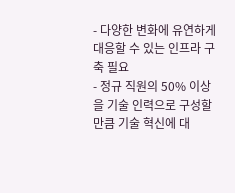- 다양한 변화에 유연하게 대응할 수 있는 인프라 구축 필요
- 정규 직원의 50% 이상을 기술 인력으로 구성할 만큼 기술 혁신에 대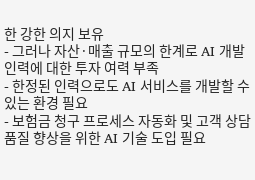한 강한 의지 보유
- 그러나 자산·매출 규모의 한계로 AI 개발 인력에 대한 투자 여력 부족
- 한정된 인력으로도 AI 서비스를 개발할 수 있는 환경 필요
- 보험금 청구 프로세스 자동화 및 고객 상담 품질 향상을 위한 AI 기술 도입 필요